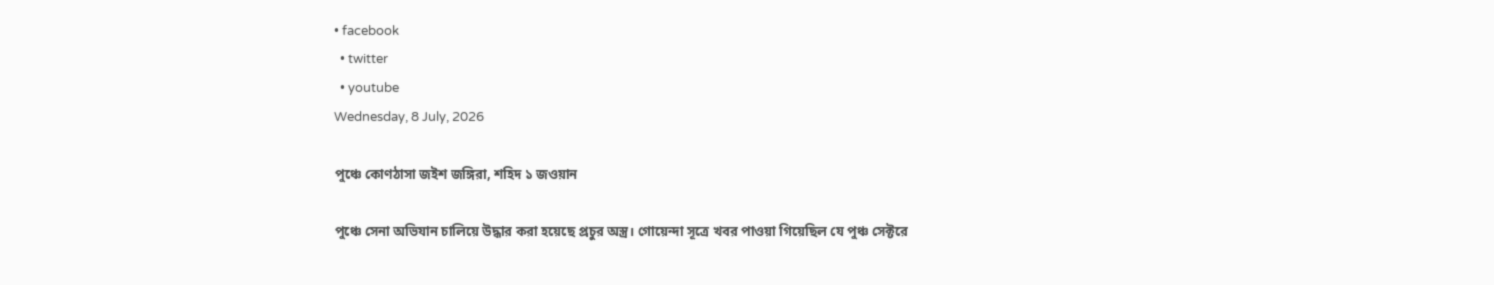• facebook
  • twitter
  • youtube
Wednesday, 8 July, 2026

পুঞ্চে কোণঠাসা জইশ জঙ্গিরা, শহিদ ১ জওয়ান

পুঞ্চে সেনা অভিযান চালিয়ে উদ্ধার করা হয়েছে প্রচুর অস্ত্র। গোয়েন্দা সূত্রে খবর পাওয়া গিয়েছিল যে পুঞ্চ সেক্টরে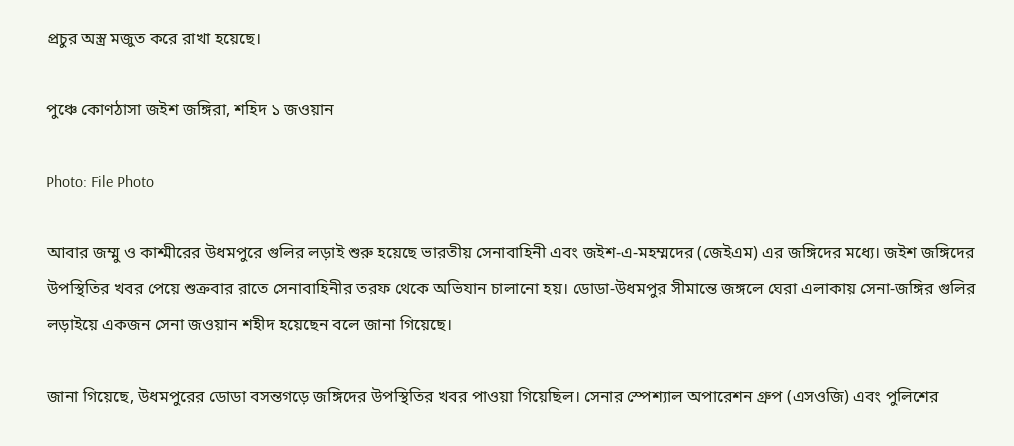প্রচুর অস্ত্র মজুত করে রাখা হয়েছে।

পুঞ্চে কোণঠাসা জইশ জঙ্গিরা, শহিদ ১ জওয়ান

Photo: File Photo

আবার জম্মু ও কাশ্মীরের উধমপুরে গুলির লড়াই শুরু হয়েছে ভারতীয় সেনাবাহিনী এবং জইশ-এ-মহম্মদের (জেইএম) এর জঙ্গিদের মধ্যে। জইশ জঙ্গিদের উপস্থিতির খবর পেয়ে শুক্রবার রাতে সেনাবাহিনীর তরফ থেকে অভিযান চালানো হয়। ডোডা-উধমপুর সীমান্তে জঙ্গলে ঘেরা এলাকায় সেনা-জঙ্গির গুলির লড়াইয়ে একজন সেনা জওয়ান শহীদ হয়েছেন বলে জানা গিয়েছে।

জানা গিয়েছে, উধমপুরের ডোডা বসন্তগড়ে জঙ্গিদের উপস্থিতির খবর পাওয়া গিয়েছিল। সেনার স্পেশ্যাল অপারেশন গ্রুপ (এসওজি) এবং পুলিশের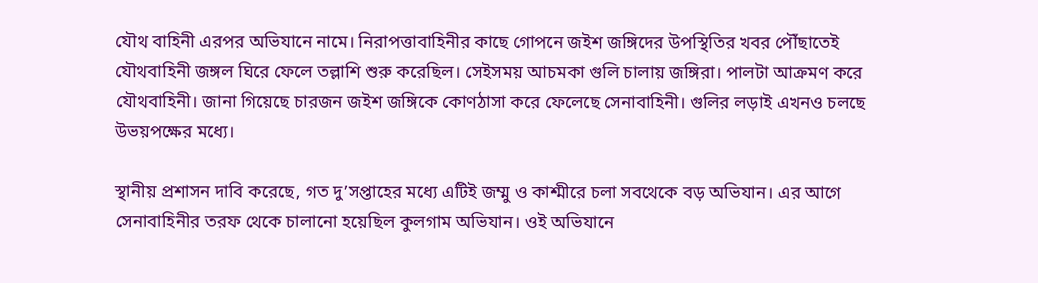যৌথ বাহিনী এরপর অভিযানে নামে। নিরাপত্তাবাহিনীর কাছে গোপনে জইশ জঙ্গিদের উপস্থিতির খবর পৌঁছাতেই যৌথবাহিনী জঙ্গল ঘিরে ফেলে তল্লাশি শুরু করেছিল। সেইসময় আচমকা গুলি চালায় জঙ্গিরা। পালটা আক্রমণ করে যৌথবাহিনী। জানা গিয়েছে চারজন জইশ জঙ্গিকে কোণঠাসা করে ফেলেছে সেনাবাহিনী। গুলির লড়াই এখনও চলছে উভয়পক্ষের মধ্যে।

স্থানীয় প্রশাসন দাবি করেছে, গত দু’সপ্তাহের মধ্যে এটিই জম্মু ও কাশ্মীরে চলা সবথেকে বড় অভিযান। এর আগে সেনাবাহিনীর তরফ থেকে চালানো হয়েছিল কুলগাম অভিযান। ওই অভিযানে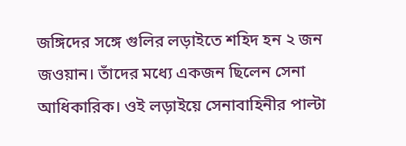জঙ্গিদের সঙ্গে গুলির লড়াইতে শহিদ হন ২ জন জওয়ান। তাঁদের মধ্যে একজন ছিলেন সেনা আধিকারিক। ওই লড়াইয়ে সেনাবাহিনীর পাল্টা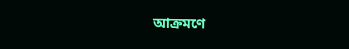আক্রমণে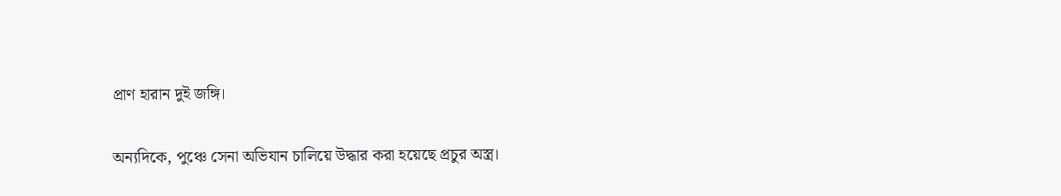প্রাণ হারান দুই জঙ্গি।

অন্যদিকে, পুঞ্চে সেনা অভিযান চালিয়ে উদ্ধার করা হয়েছে প্রচুর অস্ত্র।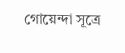গোয়েন্দা সূত্রে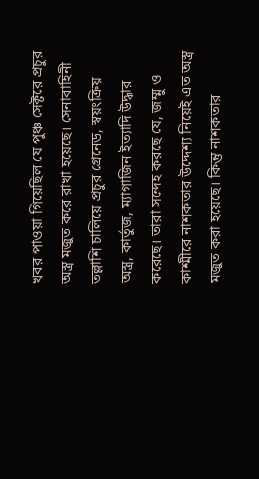খবর পাওয়া গিয়েছিল যে পুঞ্চ সেক্টরে প্রচুর অস্ত্র মজুত করে রাখা হয়েছে। সেনাবাহিনী তল্লাশি চালিয়ে প্রচুর গ্রেনেড, স্বয়ংক্রিয় অস্ত্র, কার্তুজ, ম্যাগাজিন ইত্যাদি উদ্ধার করেছে। তারা সন্দেহ করছে যে, জম্মু ও কাশ্মীরে নাশকতার উদ্দেশ্য নিয়েই এত অস্ত্র মজুত করা হয়েছে। কিন্তু নাশকতার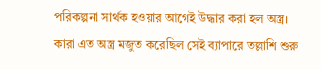পরিকল্পনা সার্থক হওয়ার আগেই উদ্ধার করা হল অস্ত্র। কারা এত অস্ত্র মজুত করেছিল সেই ব্যাপারে তল্লাশি শুরু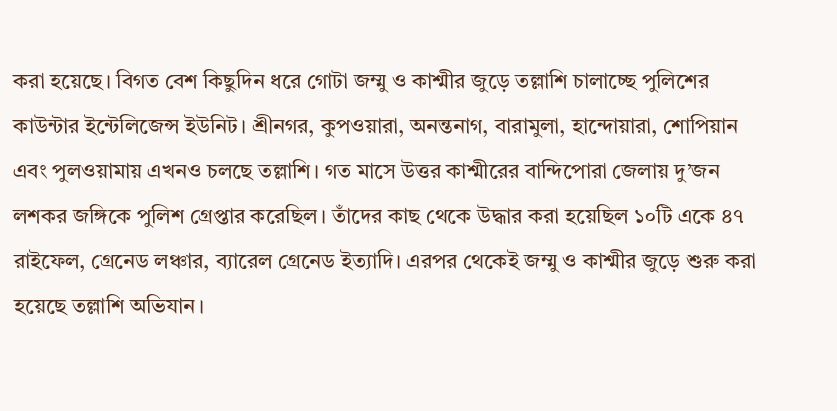করা হয়েছে। বিগত বেশ কিছুদিন ধরে গোটা জম্মু ও কাশ্মীর জুড়ে তল্লাশি চালাচ্ছে পুলিশের কাউন্টার ইন্টেলিজেন্স ইউনিট। শ্রীনগর, কুপওয়ারা, অনন্তনাগ, বারামুলা, হান্দোয়ারা, শোপিয়ান এবং পুলওয়ামায় এখনও চলছে তল্লাশি। গত মাসে উত্তর কাশ্মীরের বান্দিপোরা জেলায় দু’জন লশকর জঙ্গিকে পুলিশ গ্রেপ্তার করেছিল। তাঁদের কাছ থেকে উদ্ধার করা হয়েছিল ১০টি একে ৪৭ রাইফেল, গ্রেনেড লঞ্চার, ব্যারেল গ্রেনেড ইত্যাদি। এরপর থেকেই জম্মু ও কাশ্মীর জুড়ে শুরু করা হয়েছে তল্লাশি অভিযান।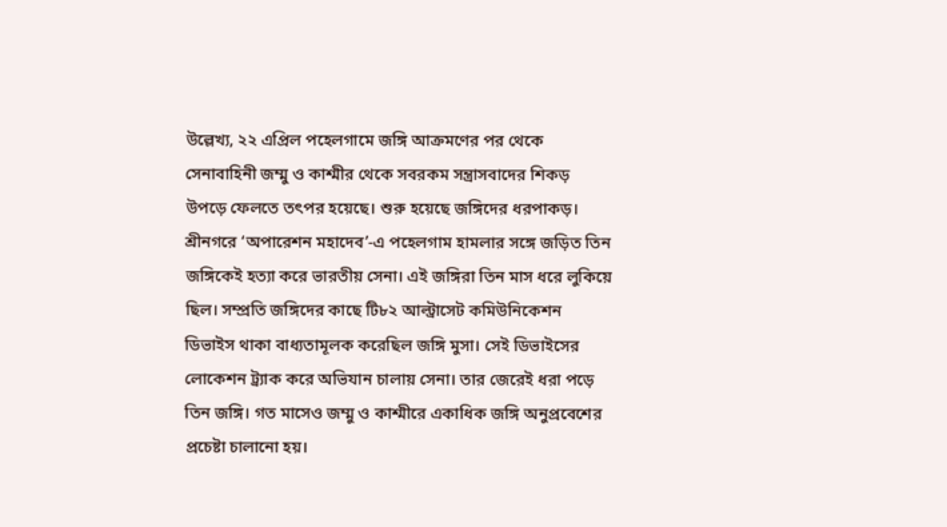উল্লেখ্য, ২২ এপ্রিল পহেলগামে জঙ্গি আক্রমণের পর থেকে সেনাবাহিনী জম্মু ও কাশ্মীর থেকে সবরকম সন্ত্রাসবাদের শিকড় উপড়ে ফেলতে তৎপর হয়েছে। শুরু হয়েছে জঙ্গিদের ধরপাকড়। শ্রীনগরে ‘অপারেশন মহাদেব’-এ পহেলগাম হামলার সঙ্গে জড়িত তিন জঙ্গিকেই হত্যা করে ভারতীয় সেনা। এই জঙ্গিরা তিন মাস ধরে লুকিয়ে ছিল। সম্প্রতি জঙ্গিদের কাছে টি৮২ আল্ট্রাসেট কমিউনিকেশন ডিভাইস থাকা বাধ্যতামূলক করেছিল জঙ্গি মুসা। সেই ডিভাইসের লোকেশন ট্র্যাক করে অভিযান চালায় সেনা। তার জেরেই ধরা পড়ে তিন জঙ্গি। গত মাসেও জম্মু ও কাশ্মীরে একাধিক জঙ্গি অনুপ্রবেশের প্রচেষ্টা চালানো হয়।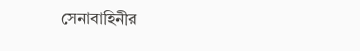সেনাবাহিনীর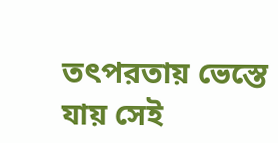তৎপরতায় ভেস্তে যায় সেই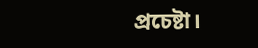প্রচেষ্টা।